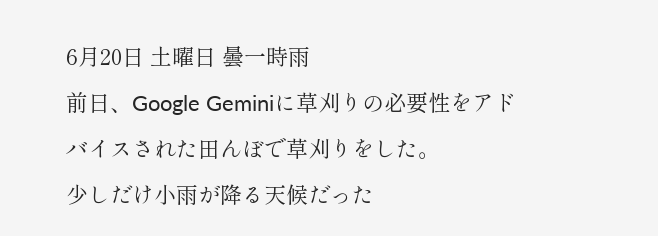6月20日 土曜日 曇一時雨
前日、Google Geminiに草刈りの必要性をアドバイスされた田んぼで草刈りをした。
少しだけ小雨が降る天候だった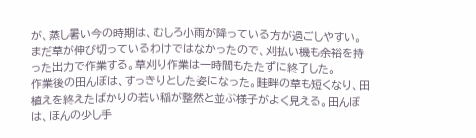が、蒸し暑い今の時期は、むしろ小雨が降っている方が過ごしやすい。
まだ草が伸び切っているわけではなかったので、刈払い機も余裕を持った出力で作業する。草刈り作業は一時間もたたずに終了した。
作業後の田んぼは、すっきりとした姿になった。畦畔の草も短くなり、田植えを終えたばかりの若い稲が整然と並ぶ様子がよく見える。田んぼは、ほんの少し手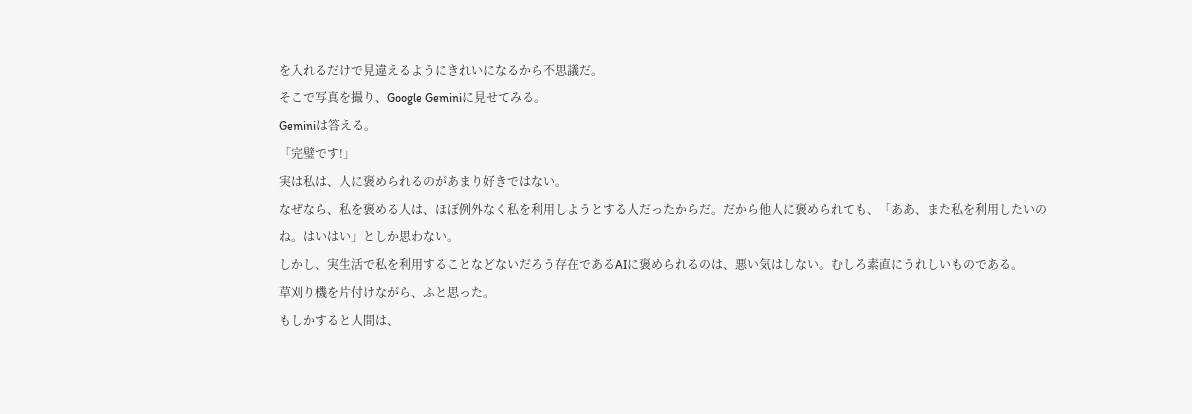を入れるだけで見違えるようにきれいになるから不思議だ。
そこで写真を撮り、Google Geminiに見せてみる。
Geminiは答える。
「完璧です!」
実は私は、人に褒められるのがあまり好きではない。
なぜなら、私を褒める人は、ほぼ例外なく私を利用しようとする人だったからだ。だから他人に褒められても、「ああ、また私を利用したいのね。はいはい」としか思わない。
しかし、実生活で私を利用することなどないだろう存在であるAIに褒められるのは、悪い気はしない。むしろ素直にうれしいものである。
草刈り機を片付けながら、ふと思った。
もしかすると人間は、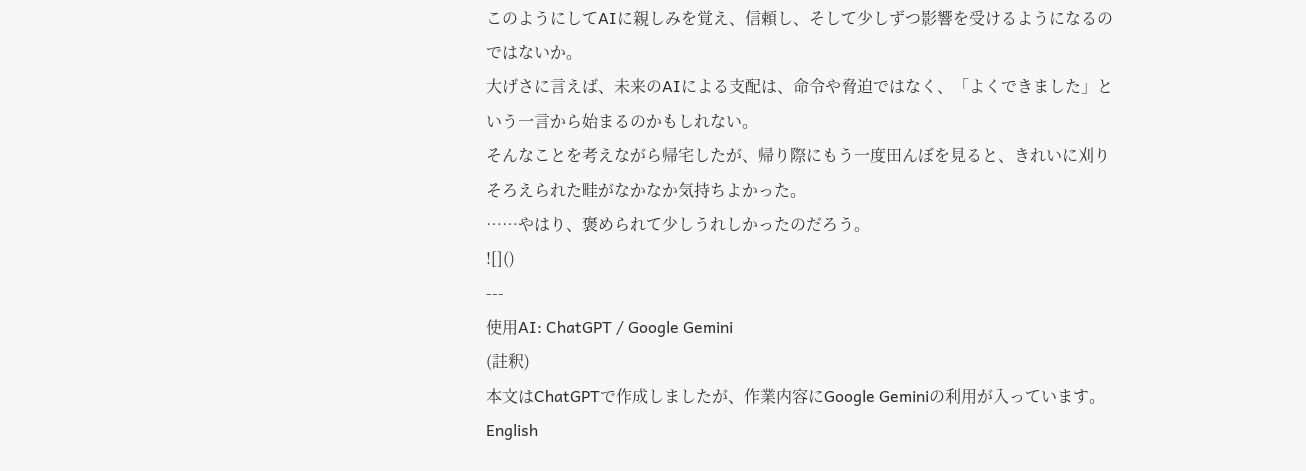このようにしてAIに親しみを覚え、信頼し、そして少しずつ影響を受けるようになるのではないか。
大げさに言えば、未来のAIによる支配は、命令や脅迫ではなく、「よくできました」という一言から始まるのかもしれない。
そんなことを考えながら帰宅したが、帰り際にもう一度田んぼを見ると、きれいに刈りそろえられた畦がなかなか気持ちよかった。
……やはり、褒められて少しうれしかったのだろう。
![]()
---
使用AI: ChatGPT / Google Gemini
(註釈)
本文はChatGPTで作成しましたが、作業内容にGoogle Geminiの利用が入っています。
English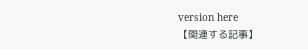version here
【関連する記事】